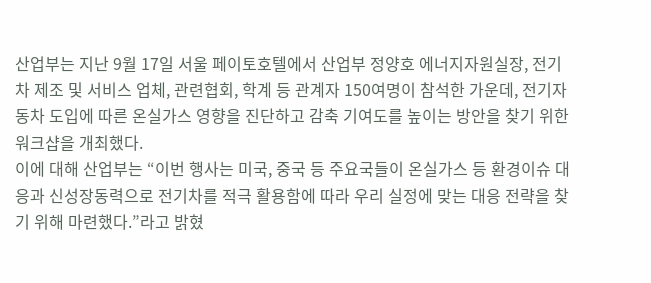산업부는 지난 9월 17일 서울 페이토호텔에서 산업부 정양호 에너지자원실장, 전기차 제조 및 서비스 업체, 관련협회, 학계 등 관계자 150여명이 참석한 가운데, 전기자동차 도입에 따른 온실가스 영향을 진단하고 감축 기여도를 높이는 방안을 찾기 위한 워크샵을 개최했다.
이에 대해 산업부는 “이번 행사는 미국, 중국 등 주요국들이 온실가스 등 환경이슈 대응과 신성장동력으로 전기차를 적극 활용함에 따라 우리 실정에 맞는 대응 전략을 찾기 위해 마련했다.”라고 밝혔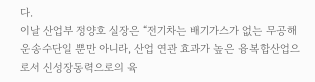다.
이날 산업부 정양호 실장은 “전기차는 배기가스가 없는 무공해 운송수단일 뿐만 아니라, 산업 연관 효과가 높은 융복합산업으로서 신성장동력으로의 육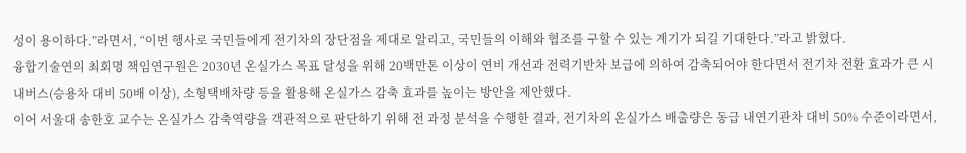성이 용이하다.”라면서, “이번 행사로 국민들에게 전기차의 장단점을 제대로 알리고, 국민들의 이해와 협조를 구할 수 있는 계기가 되길 기대한다.”라고 밝혔다.
융합기술연의 최회명 책임연구원은 2030년 온실가스 목표 달성을 위해 20백만톤 이상이 연비 개선과 전력기반차 보급에 의하여 감축되어야 한다면서 전기차 전환 효과가 큰 시내버스(승용차 대비 50배 이상), 소형택배차량 등을 활용해 온실가스 감축 효과를 높이는 방안을 제안했다.
이어 서울대 송한호 교수는 온실가스 감축역량을 객관적으로 판단하기 위해 전 과정 분석을 수행한 결과, 전기차의 온실가스 배출량은 동급 내연기관차 대비 50% 수준이라면서,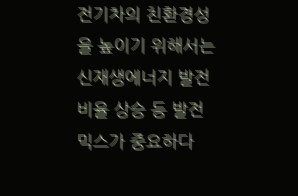전기차의 친환경성을 높이기 위해서는 신재생에너지 발전 비율 상승 등 발전 믹스가 중요하다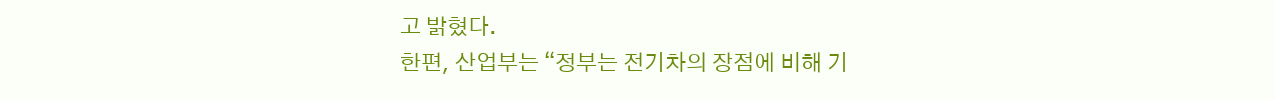고 밝혔다.
한편, 산업부는 “정부는 전기차의 장점에 비해 기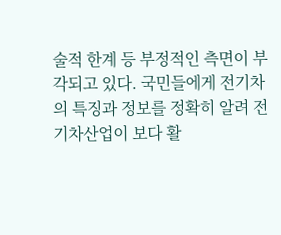술적 한계 등 부정적인 측면이 부각되고 있다. 국민들에게 전기차의 특징과 정보를 정확히 알려 전기차산업이 보다 활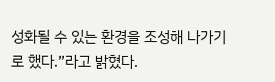성화될 수 있는 환경을 조성해 나가기로 했다.”라고 밝혔다.